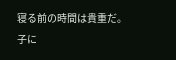寝る前の時間は貴重だ。
子に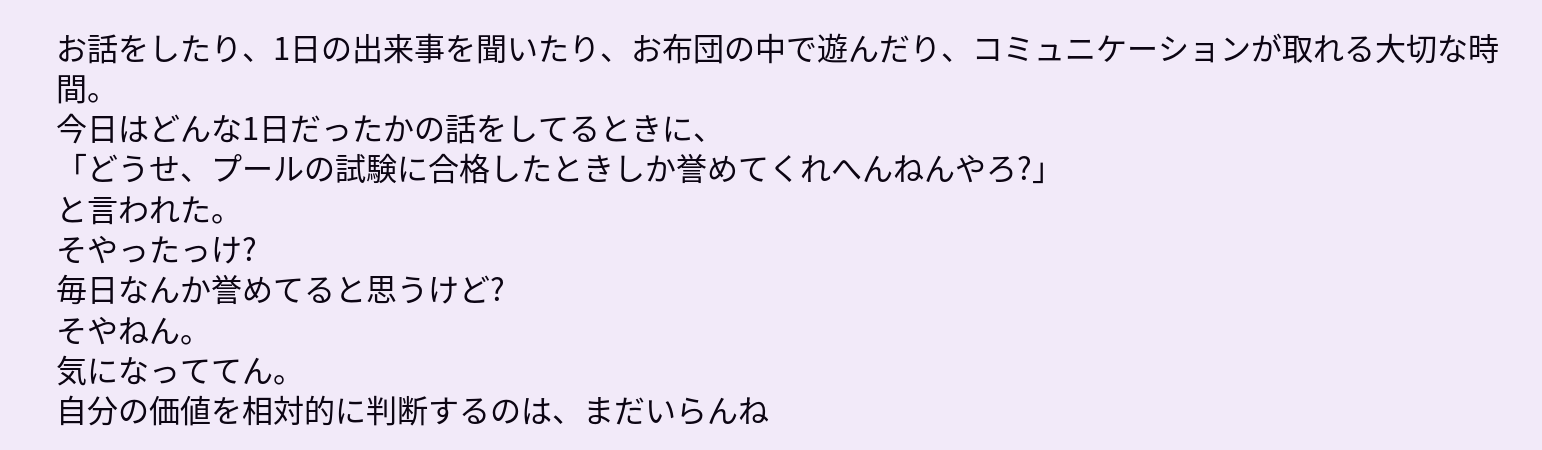お話をしたり、1日の出来事を聞いたり、お布団の中で遊んだり、コミュニケーションが取れる大切な時間。
今日はどんな1日だったかの話をしてるときに、
「どうせ、プールの試験に合格したときしか誉めてくれへんねんやろ?」
と言われた。
そやったっけ?
毎日なんか誉めてると思うけど?
そやねん。
気になっててん。
自分の価値を相対的に判断するのは、まだいらんね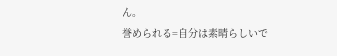ん。
誉められる=自分は素晴らしいで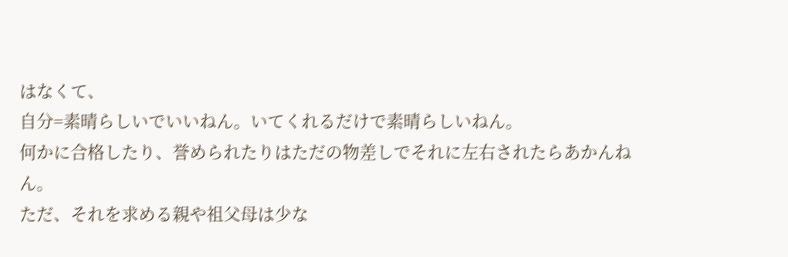はなくて、
自分=素晴らしいでいいねん。いてくれるだけで素晴らしいねん。
何かに合格したり、誉められたりはただの物差しでそれに左右されたらあかんねん。
ただ、それを求める親や祖父母は少な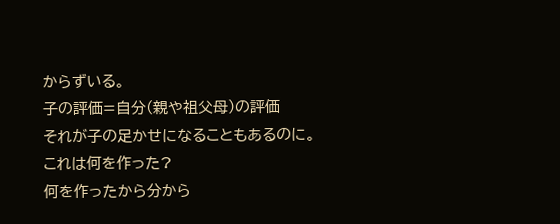からずいる。
子の評価=自分(親や祖父母)の評価
それが子の足かせになることもあるのに。
これは何を作った?
何を作ったから分から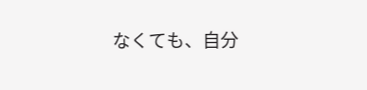なくても、自分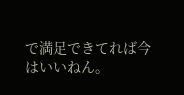で満足できてれば今はいいねん。